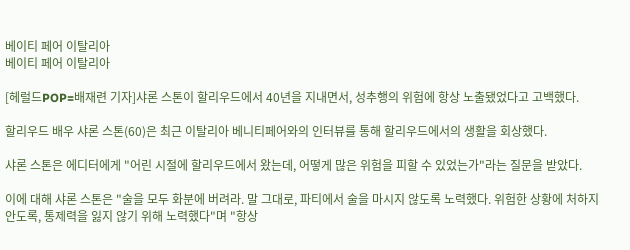베이티 페어 이탈리아
베이티 페어 이탈리아

[헤럴드POP=배재련 기자]샤론 스톤이 할리우드에서 40년을 지내면서, 성추행의 위험에 항상 노출됐었다고 고백했다.

할리우드 배우 샤론 스톤(60)은 최근 이탈리아 베니티페어와의 인터뷰를 통해 할리우드에서의 생활을 회상했다.

샤론 스톤은 에디터에게 "어린 시절에 할리우드에서 왔는데, 어떻게 많은 위험을 피할 수 있었는가"라는 질문을 받았다.

이에 대해 샤론 스톤은 "술을 모두 화분에 버려라. 말 그대로, 파티에서 술을 마시지 않도록 노력했다. 위험한 상황에 처하지 안도록, 통제력을 잃지 않기 위해 노력했다"며 "항상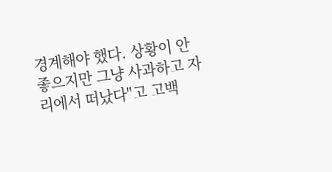경계해야 했다. 상황이 안 좋으지만 그냥 사과하고 자리에서 떠났다"고 고백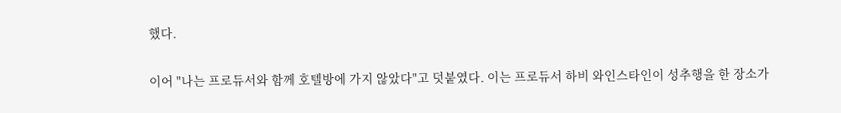했다.

이어 "나는 프로듀서와 함께 호텔방에 가지 않았다"고 덧붙였다. 이는 프로듀서 하비 와인스타인이 성추행을 한 장소가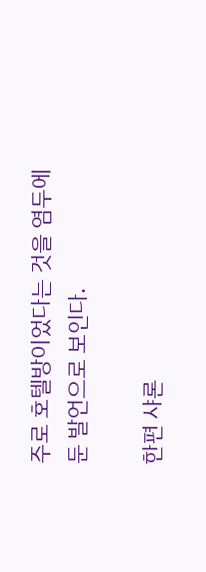주로 호텔방이었다는 것을 염두에 둔 발언으로 보인다.

한편 샤론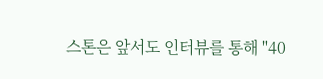스톤은 앞서도 인터뷰를 통해 "40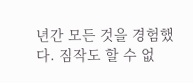년간 모든 것을 경험했다. 짐작도 할 수 없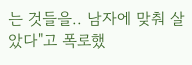는 것들을.. 남자에 맞춰 살았다"고 폭로했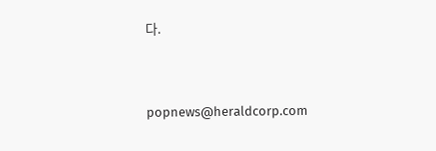다.


popnews@heraldcorp.com